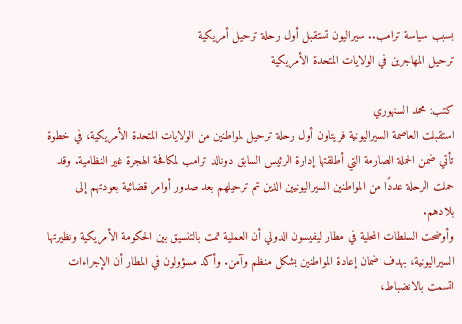بسبب سياسة ترامب.. سيراليون تستقبل أول رحلة ترحيل أمريكية
ترحيل المهاجرين في الولايات المتحدة الأمريكية

كتب: محمد السنهوري
استقبلت العاصمة السيراليونية فريتاون أول رحلة ترحيل لمواطنين من الولايات المتحدة الأمريكية، في خطوة تأتي ضمن الحملة الصارمة التي أطلقتها إدارة الرئيس السابق دونالد ترامب لمكافحة الهجرة غير النظامية. وقد حملت الرحلة عددًا من المواطنين السيراليونيين الذين تم ترحيلهم بعد صدور أوامر قضائية بعودتهم إلى بلادهم.
وأوضحت السلطات المحلية في مطار ليفيسون الدولي أن العملية تمت بالتنسيق بين الحكومة الأمريكية ونظيرتها السيراليونية، بهدف ضمان إعادة المواطنين بشكل منظم وآمن. وأكد مسؤولون في المطار أن الإجراءات اتسمت بالانضباط،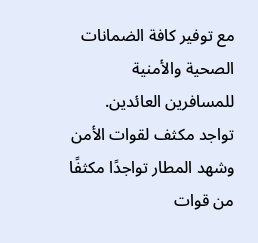مع توفير كافة الضمانات الصحية والأمنية للمسافرين العائدين.
تواجد مكثف لقوات الأمن
وشهد المطار تواجدًا مكثفًا من قوات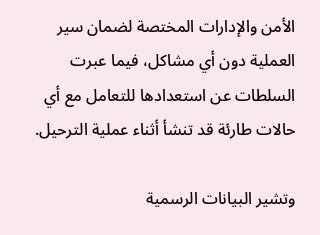الأمن والإدارات المختصة لضمان سير العملية دون أي مشاكل، فيما عبرت السلطات عن استعدادها للتعامل مع أي حالات طارئة قد تنشأ أثناء عملية الترحيل.

وتشير البيانات الرسمية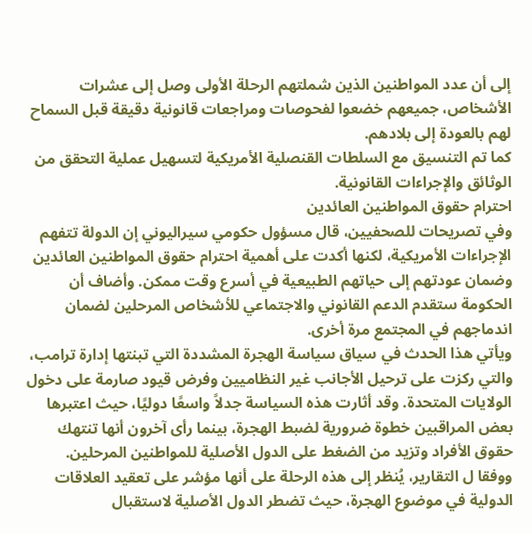إلى أن عدد المواطنين الذين شملتهم الرحلة الأولى وصل إلى عشرات الأشخاص، جميعهم خضعوا لفحوصات ومراجعات قانونية دقيقة قبل السماح لهم بالعودة إلى بلادهم.
كما تم التنسيق مع السلطات القنصلية الأمريكية لتسهيل عملية التحقق من الوثائق والإجراءات القانونية.
احترام حقوق المواطنين العائدين
وفي تصريحات للصحفيين، قال مسؤول حكومي سيراليوني إن الدولة تتفهم الإجراءات الأمريكية، لكنها أكدت على أهمية احترام حقوق المواطنين العائدين وضمان عودتهم إلى حياتهم الطبيعية في أسرع وقت ممكن. وأضاف أن الحكومة ستقدم الدعم القانوني والاجتماعي للأشخاص المرحلين لضمان اندماجهم في المجتمع مرة أخرى.
ويأتي هذا الحدث في سياق سياسة الهجرة المشددة التي تبنتها إدارة ترامب، والتي ركزت على ترحيل الأجانب غير النظاميين وفرض قيود صارمة على دخول الولايات المتحدة. وقد أثارت هذه السياسة جدلاً واسعًا دوليًا، حيث اعتبرها بعض المراقبين خطوة ضرورية لضبط الهجرة، بينما رأى آخرون أنها تنتهك حقوق الأفراد وتزيد من الضغط على الدول الأصلية للمواطنين المرحلين.
ووفقا ل التقارير، يُنظر إلى هذه الرحلة على أنها مؤشر على تعقيد العلاقات الدولية في موضوع الهجرة، حيث تضطر الدول الأصلية لاستقبال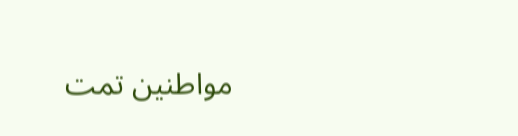مواطنين تمت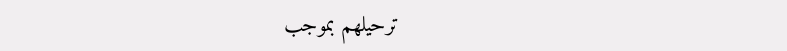ترحيلهم بموجب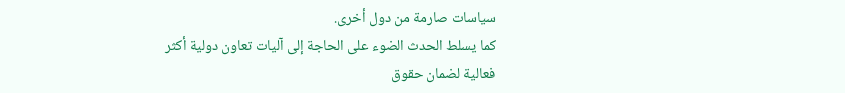سياسات صارمة من دول أخرى.
كما يسلط الحدث الضوء على الحاجة إلى آليات تعاون دولية أكثر فعالية لضمان حقوق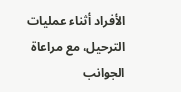الأفراد أثناء عمليات الترحيل، مع مراعاة الجوانب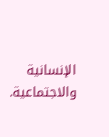الإنسانية والاجتماعية.